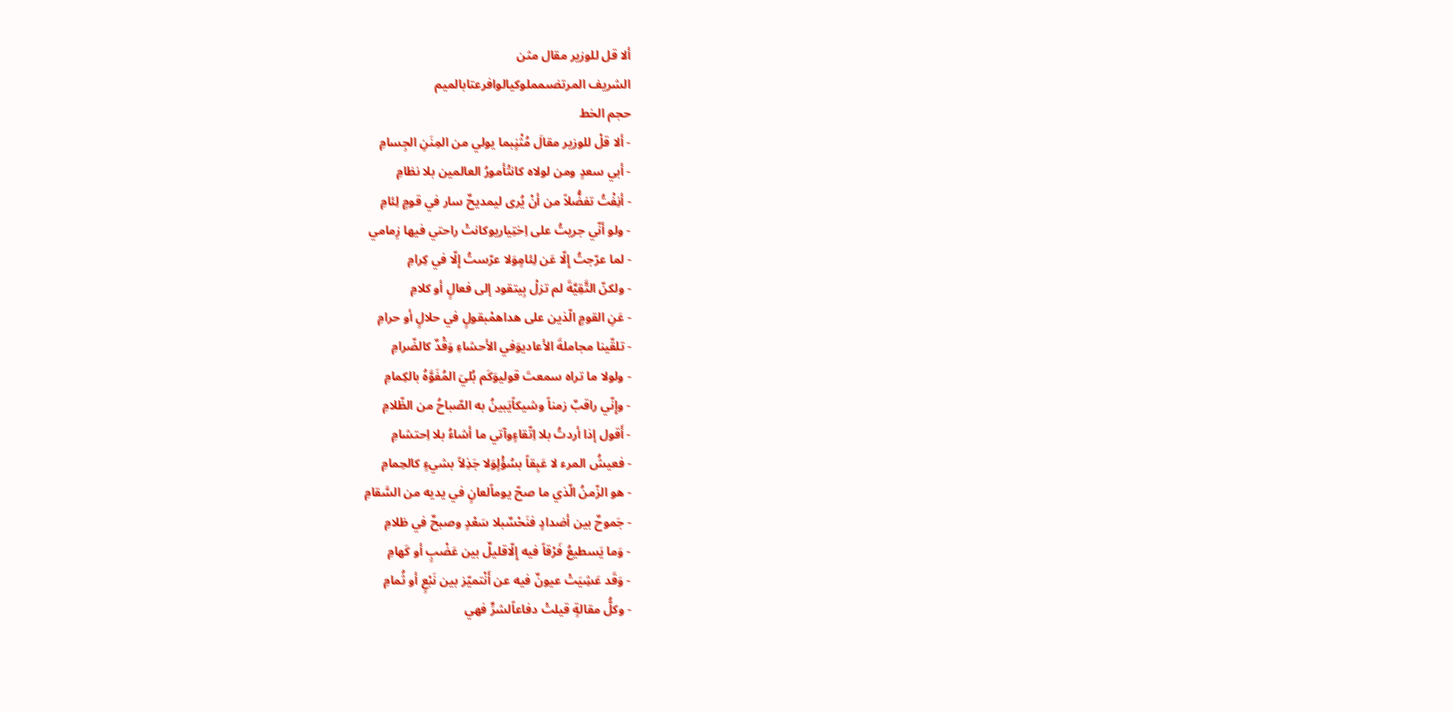ألا قل للوزير مقال مثن
الشريف المرتضىمملوكيالوافرعتابالميم
حجم الخط
- ألا قلْ للوزير مقالَ مُثْنٍبما يولي من المِنَنِ الجِسامِ
- أبي سعدٍ ومن لولاه كانتْأمورُ العالمين بلا نظامِ
- أنِفْتُ تفضُّلاً من أنْ يُرى ليمديحٌ سار في قومٍ لِئامِ
- ولو أنّي جريتُ على اِختِياريوكانتْ راحتي فيها زِمامي
- لما عرّجتُ إِلّا عَن لِئامٍوَلا عرّستُ إِلّا في كِرامِ
- ولكنّ التَّقِيَّةَ لم تزلْ بِيتقود إلى فعالٍ أو كلامِ
- عَنِ القومٍ الّذين على هداهمْبقولٍ في حلالٍ أو حرامِ
- تلقّينا مجاملةَ الأعاديوَفي الأحشاءِ وَقْدٌ كالضّرامِ
- ولولا ما تراه سمعتَ قوليوَكَم بُليَ المُفَوَّهُ بالكِمامِ
- وإِنّي راقبٌ زمناً وشيكاًيَبينُ به الصّباحُ من الظّلامِ
- أَقول إذا أردتُ بلا اِتّقاءٍوآتي ما أشاءُ بلا اِحتشامِ
- فعيشُ المرء لا عَبِقاً بسُؤْلٍوَلا جَذِلاً بشيءٍ كالحِمامِ
- هو الزّمنُ الّذي ما صحّ يوماًلعانٍ في يديه من السَّقامِ
- جَموحٌ بين أضدادٍ فنَحْسٌبلا سَعْدٍ وصبحٌ في ظلامِ
- وَما يَسطيعُ فَرْقاً فيه إِلّاقليلٌ بين عَضْبٍ أو كَهامِ
- وَقَد عَشِيَتْ عيونٌ فيه عن أَنْتميّز بين نَبْعٍ أو ثُمامِ
- وكلُّ مقالةٍ قيلتْ دفاعاًلشرٍّ فهي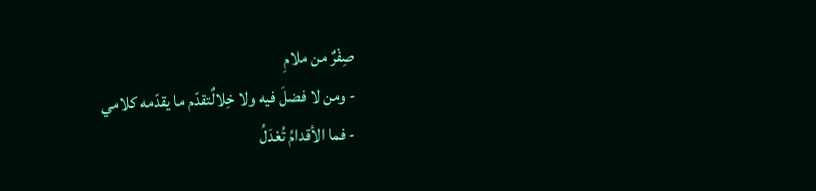صِفْرٌ من ملامِ
- ومن لا فضلَ فيه ولا خِلالٌتقدّم ما يقدّمه كلامي
- فما الأقدامُ تُعْدَلُ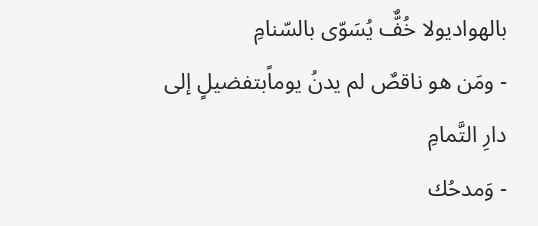بالهواديولا خُفٌّ يُسَوّى بالسّنامِ
- ومَن هو ناقصٌ لم يدنُ يوماًبتفضيلٍ إلى دارِ التَّمامِ
- وَمدحُك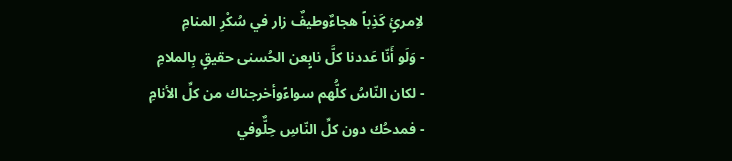لاِمرئٍ كَذِباً هجاءٌوطيفٌ زار في سُكْرِ المنامِ
- وَلَو أَنّا عَددنا كلَّ نابٍعن الحُسنى حقيقٍ بِالملامِ
- لكان النّاسُ كلُّهم سواءًوأخرجناك من كلِّ الأنامِ
- فمدحُك دون كلِّ النّاسِ حِلٌّوفي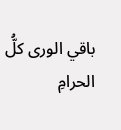باقي الورى كلُّ الحرامِ